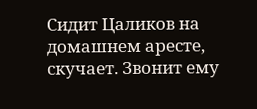Сидит Цаликов на домашнем аресте, скучает. Звонит ему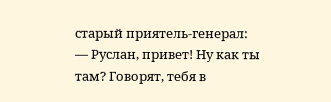старый приятель-генерал:
— Руслан, привет! Ну как ты там? Говорят, тебя в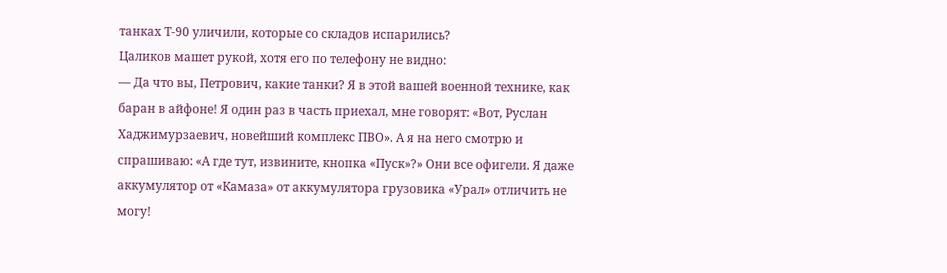танках Т-90 уличили, которые со складов испарились?
Цаликов машет рукой, хотя его по телефону не видно:
— Да что вы, Петрович, какие танки? Я в этой вашей военной технике, как баран в айфоне! Я один раз в часть приехал, мне говорят: «Вот, Руслан Хаджимурзаевич, новейший комплекс ПВО». А я на него смотрю и спрашиваю: «А где тут, извините, кнопка «Пуск»?» Они все офигели. Я даже аккумулятор от «Камаза» от аккумулятора грузовика «Урал» отличить не могу!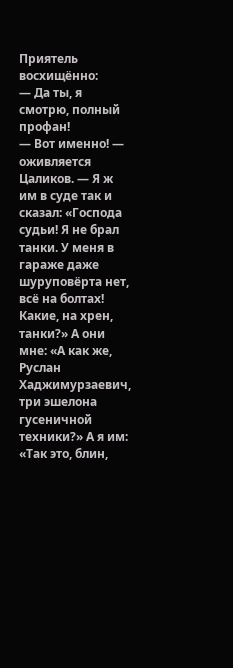Приятель восхищённо:
— Да ты, я смотрю, полный профан!
— Вот именно! — оживляется Цаликов. — Я ж им в суде так и сказал: «Господа судьи! Я не брал танки. У меня в гараже даже шуруповёрта нет, всё на болтах! Какие, на хрен, танки?» А они мне: «А как же, Руслан Хаджимурзаевич, три эшелона гусеничной техники?» А я им: «Так это, блин,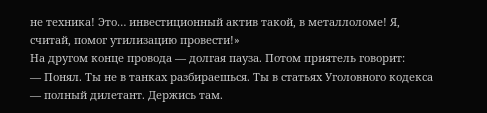не техника! Это… инвестиционный актив такой, в металлоломе! Я, считай, помог утилизацию провести!»
На другом конце провода — долгая пауза. Потом приятель говорит:
— Понял. Ты не в танках разбираешься. Ты в статьях Уголовного кодекса — полный дилетант. Держись там.